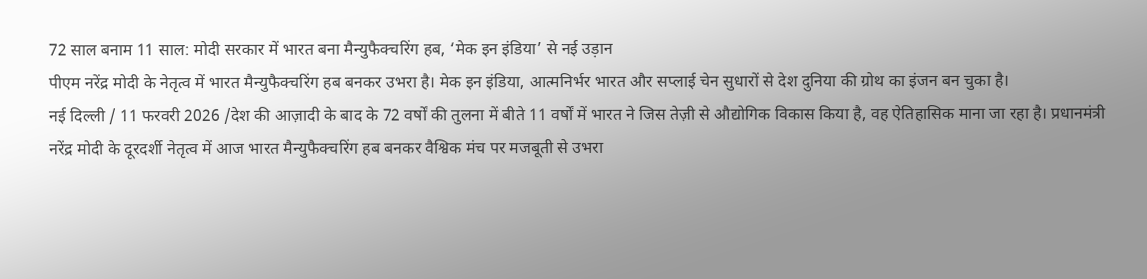72 साल बनाम 11 साल: मोदी सरकार में भारत बना मैन्युफैक्चरिंग हब, ‘मेक इन इंडिया’ से नई उड़ान
पीएम नरेंद्र मोदी के नेतृत्व में भारत मैन्युफैक्चरिंग हब बनकर उभरा है। मेक इन इंडिया, आत्मनिर्भर भारत और सप्लाई चेन सुधारों से देश दुनिया की ग्रोथ का इंजन बन चुका है।
नई दिल्ली / 11 फरवरी 2026 /देश की आज़ादी के बाद के 72 वर्षों की तुलना में बीते 11 वर्षों में भारत ने जिस तेज़ी से औद्योगिक विकास किया है, वह ऐतिहासिक माना जा रहा है। प्रधानमंत्री नरेंद्र मोदी के दूरदर्शी नेतृत्व में आज भारत मैन्युफैक्चरिंग हब बनकर वैश्विक मंच पर मजबूती से उभरा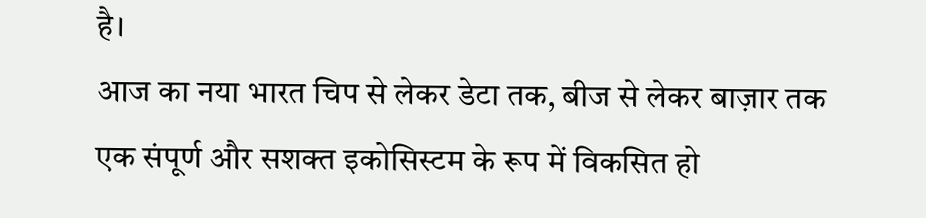है।
आज का नया भारत चिप से लेकर डेटा तक, बीज से लेकर बाज़ार तक एक संपूर्ण और सशक्त इकोसिस्टम के रूप में विकसित हो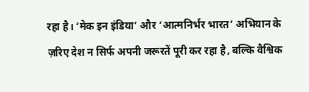रहा है। ‘मेक इन इंडिया’ और ‘आत्मनिर्भर भारत’ अभियान के ज़रिए देश न सिर्फ अपनी जरूरतें पूरी कर रहा है, बल्कि वैश्विक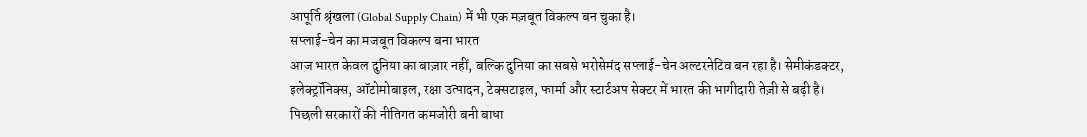आपूर्ति श्रृंखला (Global Supply Chain) में भी एक मज़बूत विकल्प बन चुका है।
सप्लाई-चेन का मजबूत विकल्प बना भारत
आज भारत केवल दुनिया का बाज़ार नहीं, बल्कि दुनिया का सबसे भरोसेमंद सप्लाई-चेन अल्टरनेटिव बन रहा है। सेमीकंडक्टर, इलेक्ट्रॉनिक्स, ऑटोमोबाइल, रक्षा उत्पादन, टेक्सटाइल, फार्मा और स्टार्टअप सेक्टर में भारत की भागीदारी तेज़ी से बढ़ी है।
पिछली सरकारों की नीतिगत कमजोरी बनी बाधा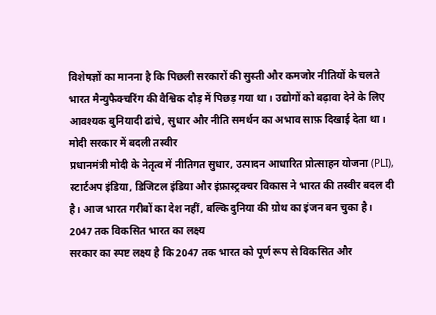विशेषज्ञों का मानना है कि पिछली सरकारों की सुस्ती और कमजोर नीतियों के चलते भारत मैन्युफैक्चरिंग की वैश्विक दौड़ में पिछड़ गया था। उद्योगों को बढ़ावा देने के लिए आवश्यक बुनियादी ढांचे, सुधार और नीति समर्थन का अभाव साफ़ दिखाई देता था।
मोदी सरकार में बदली तस्वीर
प्रधानमंत्री मोदी के नेतृत्व में नीतिगत सुधार, उत्पादन आधारित प्रोत्साहन योजना (PLI), स्टार्टअप इंडिया, डिजिटल इंडिया और इंफ्रास्ट्रक्चर विकास ने भारत की तस्वीर बदल दी है। आज भारत गरीबों का देश नहीं, बल्कि दुनिया की ग्रोथ का इंजन बन चुका है।
2047 तक विकसित भारत का लक्ष्य
सरकार का स्पष्ट लक्ष्य है कि 2047 तक भारत को पूर्ण रूप से विकसित और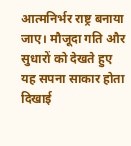आत्मनिर्भर राष्ट्र बनाया जाए। मौजूदा गति और सुधारों को देखते हुए यह सपना साकार होता दिखाई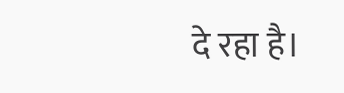दे रहा है।